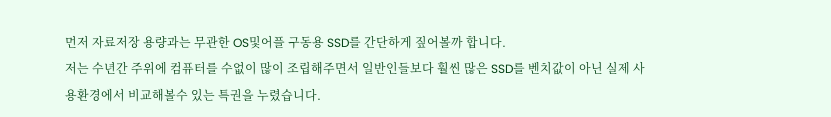먼저 자료저장 용량과는 무관한 OS및어플 구동용 SSD를 간단하게 짚어볼까 합니다.
저는 수년간 주위에 컴퓨터를 수없이 많이 조립해주면서 일반인들보다 훨씬 많은 SSD를 벤치값이 아닌 실제 사용환경에서 비교해볼수 있는 특권을 누렸습니다.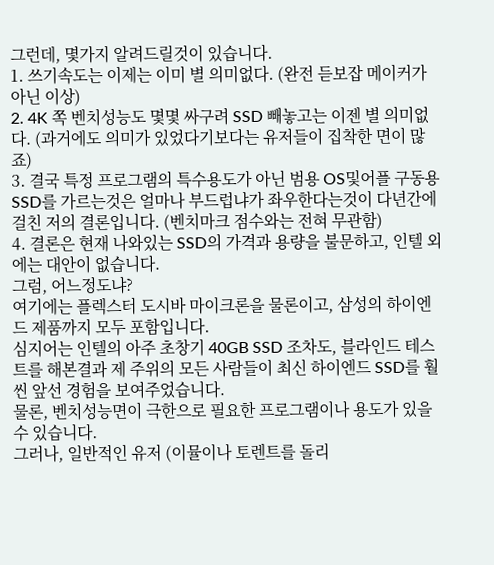그런데, 몇가지 알려드릴것이 있습니다.
1. 쓰기속도는 이제는 이미 별 의미없다. (완전 듣보잡 메이커가 아닌 이상)
2. 4K 쪽 벤치성능도 몇몇 싸구려 SSD 빼놓고는 이젠 별 의미없다. (과거에도 의미가 있었다기보다는 유저들이 집착한 면이 많죠)
3. 결국 특정 프로그램의 특수용도가 아닌 범용 OS및어플 구동용 SSD를 가르는것은 얼마나 부드럽냐가 좌우한다는것이 다년간에 걸친 저의 결론입니다. (벤치마크 점수와는 전혀 무관함)
4. 결론은 현재 나와있는 SSD의 가격과 용량을 불문하고, 인텔 외에는 대안이 없습니다.
그럼, 어느정도냐?
여기에는 플렉스터 도시바 마이크론을 물론이고, 삼성의 하이엔드 제품까지 모두 포함입니다.
심지어는 인텔의 아주 초창기 40GB SSD 조차도, 블라인드 테스트를 해본결과 제 주위의 모든 사람들이 최신 하이엔드 SSD를 훨씬 앞선 경험을 보여주었습니다.
물론, 벤치성능면이 극한으로 필요한 프로그램이나 용도가 있을수 있습니다.
그러나, 일반적인 유저 (이뮬이나 토렌트를 돌리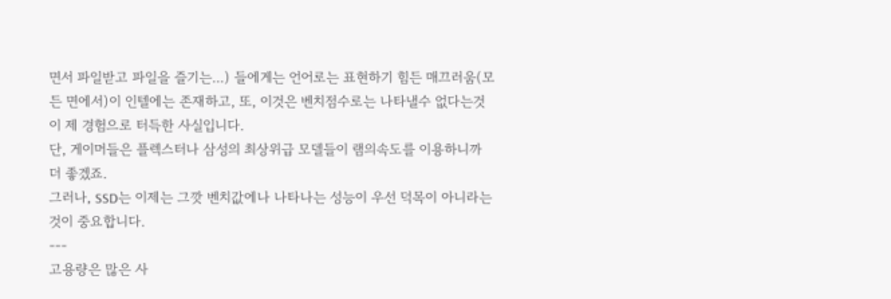면서 파일받고 파일을 즐기는...) 들에게는 언어로는 표현하기 힘든 매끄러움(모든 면에서)이 인텔에는 존재하고, 또, 이것은 벤치점수로는 나타낼수 없다는것이 제 경험으로 터득한 사실입니다.
단, 게이머들은 플렉스터나 삼성의 최상위급 모델들이 램의속도를 이용하니까 더 좋겠죠.
그러나, SSD는 이제는 그깟 벤치값에나 나타나는 성능이 우선 덕목이 아니라는것이 중요합니다.
---
고용량은 많은 사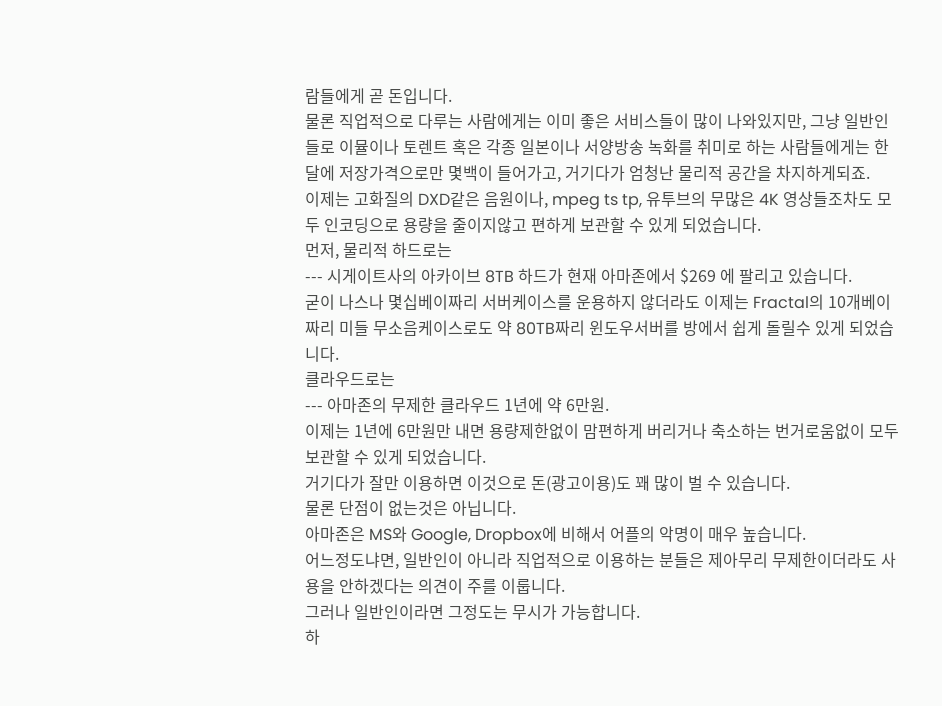람들에게 곧 돈입니다.
물론 직업적으로 다루는 사람에게는 이미 좋은 서비스들이 많이 나와있지만, 그냥 일반인들로 이뮬이나 토렌트 혹은 각종 일본이나 서양방송 녹화를 취미로 하는 사람들에게는 한달에 저장가격으로만 몇백이 들어가고, 거기다가 엄청난 물리적 공간을 차지하게되죠.
이제는 고화질의 DXD같은 음원이나, mpeg ts tp, 유투브의 무많은 4K 영상들조차도 모두 인코딩으로 용량을 줄이지않고 편하게 보관할 수 있게 되었습니다.
먼저, 물리적 하드로는
--- 시게이트사의 아카이브 8TB 하드가 현재 아마존에서 $269 에 팔리고 있습니다.
굳이 나스나 몇십베이짜리 서버케이스를 운용하지 않더라도 이제는 Fractal의 10개베이짜리 미들 무소음케이스로도 약 80TB짜리 윈도우서버를 방에서 쉽게 돌릴수 있게 되었습니다.
클라우드로는
--- 아마존의 무제한 클라우드 1년에 약 6만원.
이제는 1년에 6만원만 내면 용량제한없이 맘편하게 버리거나 축소하는 번거로움없이 모두 보관할 수 있게 되었습니다.
거기다가 잘만 이용하면 이것으로 돈(광고이용)도 꽤 많이 벌 수 있습니다.
물론 단점이 없는것은 아닙니다.
아마존은 MS와 Google, Dropbox에 비해서 어플의 악명이 매우 높습니다.
어느정도냐면, 일반인이 아니라 직업적으로 이용하는 분들은 제아무리 무제한이더라도 사용을 안하겠다는 의견이 주를 이룹니다.
그러나 일반인이라면 그정도는 무시가 가능합니다.
하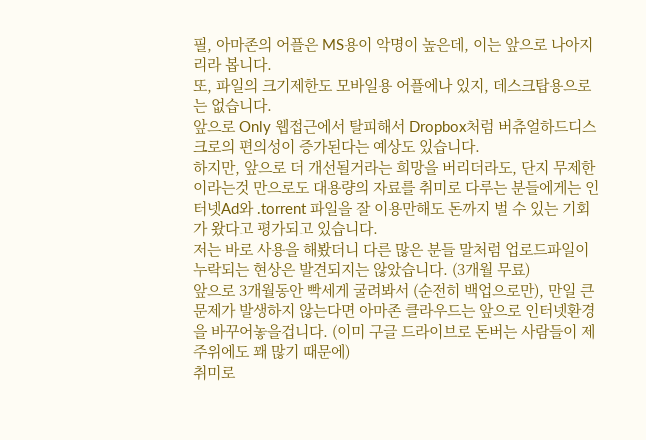필, 아마존의 어플은 MS용이 악명이 높은데, 이는 앞으로 나아지리라 봅니다.
또, 파일의 크기제한도 모바일용 어플에나 있지, 데스크탑용으로는 없습니다.
앞으로 Only 웹접근에서 탈피해서 Dropbox처럼 버츄얼하드디스크로의 편의성이 증가된다는 예상도 있습니다.
하지만, 앞으로 더 개선될거라는 희망을 버리더라도, 단지 무제한이라는것 만으로도 대용량의 자료를 취미로 다루는 분들에게는 인터넷Ad와 .torrent 파일을 잘 이용만해도 돈까지 벌 수 있는 기회가 왔다고 평가되고 있습니다.
저는 바로 사용을 해봤더니 다른 많은 분들 말처럼 업로드파일이 누락되는 현상은 발견되지는 않았습니다. (3개월 무료)
앞으로 3개월동안 빡세게 굴려봐서 (순전히 백업으로만), 만일 큰 문제가 발생하지 않는다면 아마존 클라우드는 앞으로 인터넷환경을 바꾸어놓을겁니다. (이미 구글 드라이브로 돈버는 사람들이 제 주위에도 꽤 많기 때문에)
취미로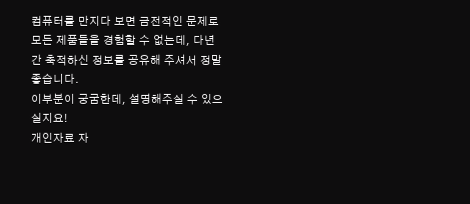컴퓨터를 만지다 보면 금전적인 문제로 모든 제품들을 경험할 수 없는데, 다년간 축적하신 정보를 공유해 주셔서 정말 좋습니다.
이부분이 궁굼한데, 설명해주실 수 있으실지요!
개인자료 자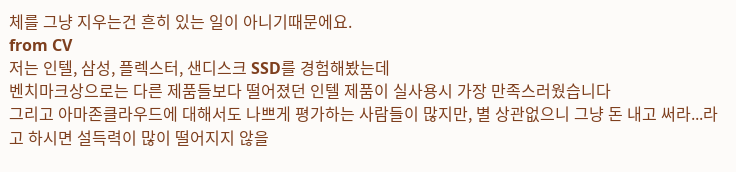체를 그냥 지우는건 흔히 있는 일이 아니기때문에요.
from CV
저는 인텔, 삼성, 플렉스터, 샌디스크 SSD를 경험해봤는데
벤치마크상으로는 다른 제품들보다 떨어졌던 인텔 제품이 실사용시 가장 만족스러웠습니다
그리고 아마존클라우드에 대해서도 나쁘게 평가하는 사람들이 많지만, 별 상관없으니 그냥 돈 내고 써라...라고 하시면 설득력이 많이 떨어지지 않을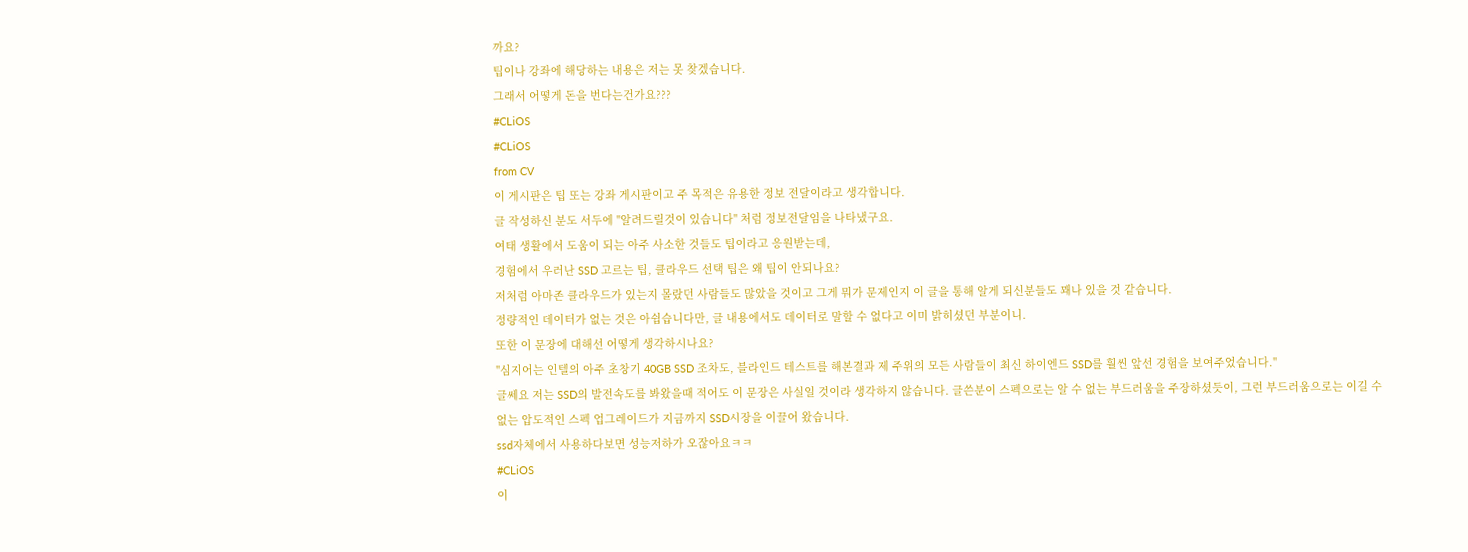까요?
팁이나 강좌에 해당하는 내용은 저는 못 찾겠습니다.
그래서 어떻게 돈을 번다는건가요???
#CLiOS
#CLiOS
from CV
이 게시판은 팁 또는 강좌 게시판이고 주 목적은 유용한 정보 전달이라고 생각합니다.
글 작성하신 분도 서두에 "알려드릴것이 있습니다" 처럼 정보전달임을 나타냈구요.
여태 생활에서 도움이 되는 아주 사소한 것들도 팁이라고 응원받는데,
경험에서 우러난 SSD 고르는 팁, 클라우드 선택 팁은 왜 팁이 안되나요?
저처럼 아마존 클라우드가 있는지 몰랐던 사람들도 많았을 것이고 그게 뭐가 문제인지 이 글을 통해 알게 되신분들도 꽤나 있을 것 같습니다.
정량적인 데이터가 없는 것은 아쉽습니다만, 글 내용에서도 데이터로 말할 수 없다고 이미 밝히셨던 부분이니.
또한 이 문장에 대해선 어떻게 생각하시나요?
"심지어는 인텔의 아주 초창기 40GB SSD 조차도, 블라인드 테스트를 해본결과 제 주위의 모든 사람들이 최신 하이엔드 SSD를 훨씬 앞선 경험을 보여주었습니다."
글쎄요 저는 SSD의 발전속도를 봐왔을때 적어도 이 문장은 사실일 것이라 생각하지 않습니다. 글쓴분이 스펙으로는 알 수 없는 부드러움을 주장하셨듯이, 그런 부드러움으로는 이길 수 없는 압도적인 스펙 업그레이드가 지금까지 SSD시장을 이끌어 왔습니다.
ssd자체에서 사용하다보면 성능저하가 오잖아요ㅋㅋ
#CLiOS
이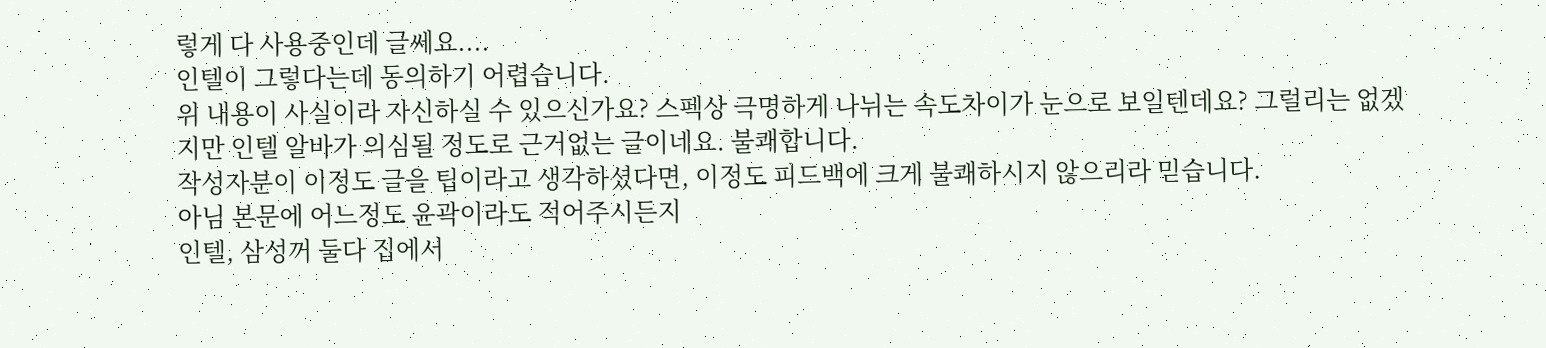렇게 다 사용중인데 글쎄요....
인텔이 그렇다는데 동의하기 어렵습니다.
위 내용이 사실이라 자신하실 수 있으신가요? 스펙상 극명하게 나뉘는 속도차이가 눈으로 보일텐데요? 그럴리는 없겠지만 인텔 알바가 의심될 정도로 근거없는 글이네요. 불쾌합니다.
작성자분이 이정도 글을 팁이라고 생각하셨다면, 이정도 피드백에 크게 불쾌하시지 않으리라 믿습니다.
아님 본문에 어느정도 윤곽이라도 적어주시든지
인텔, 삼성꺼 둘다 집에서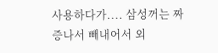사용하다가.... 삼성꺼는 짜증나서 빼내어서 외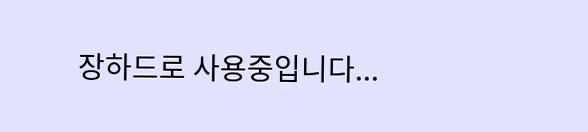장하드로 사용중입니다...